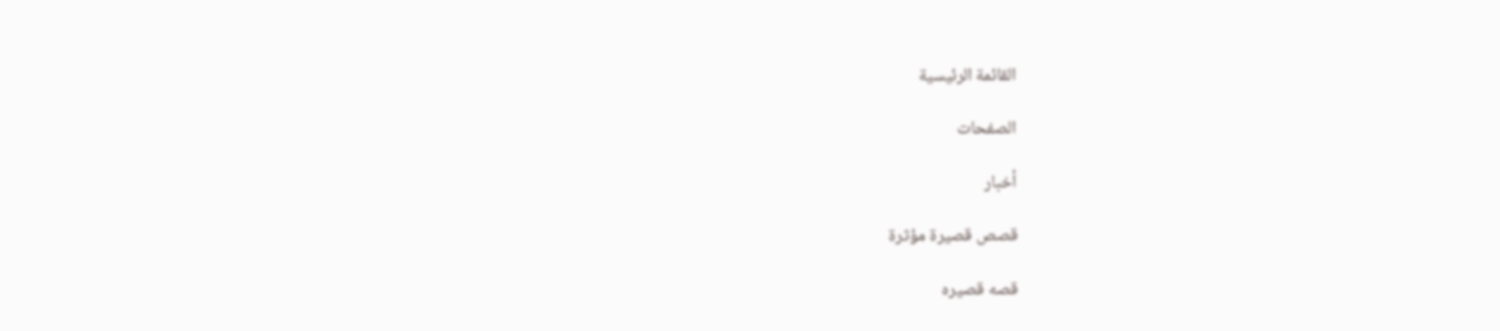القائمة الرئيسية

الصفحات

أخبار

قصص قصيرة مؤثرة

قصه قصيره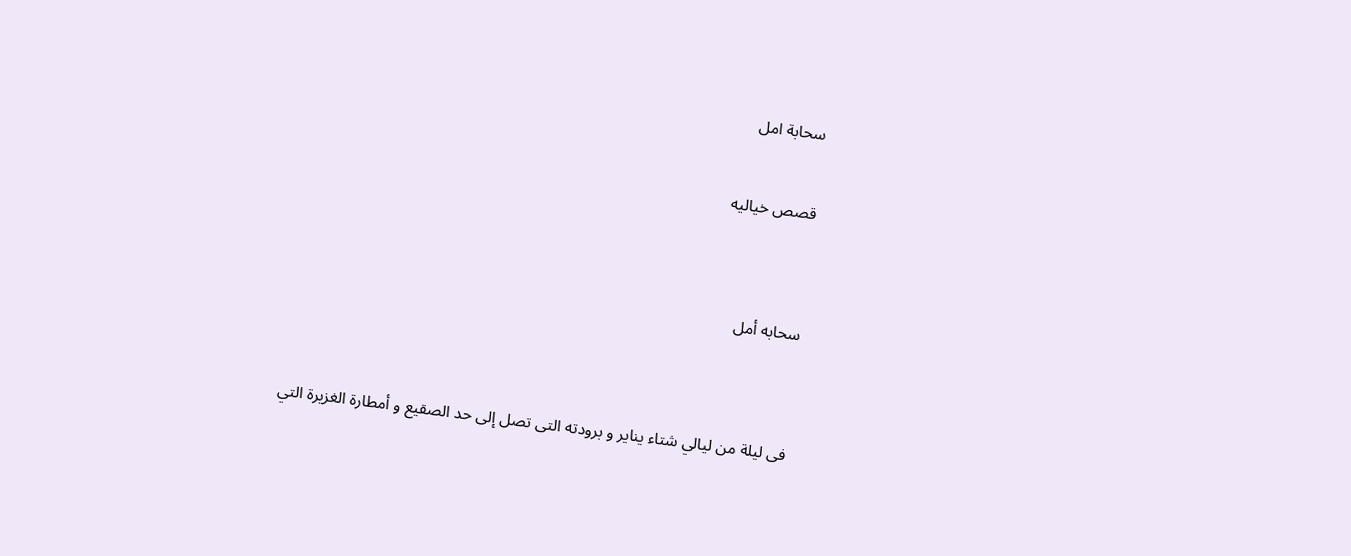سحابة امل

قصص خياليه


سحابه أمل


فى ليلة من ليالي شتاء يناير و برودته التى تصل إلى حد الصقيع و أمطارة الغزيرة التي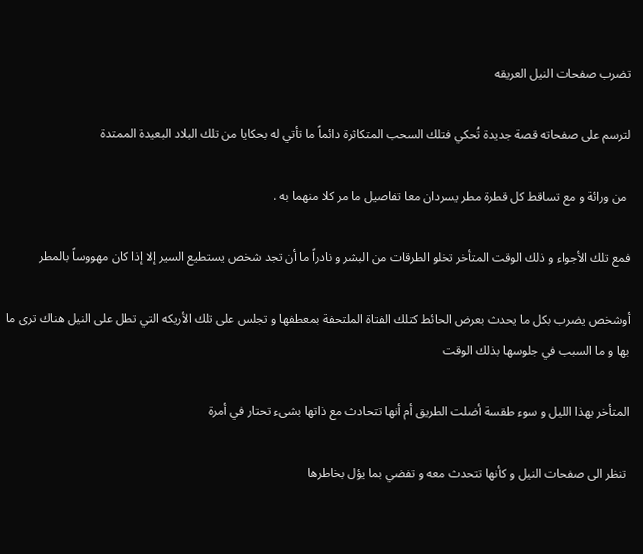تضرب صفحات النيل العريقه

لترسم على صفحاته قصة جديدة تُحكي فتلك السحب المتكاثرة دائماً ما تأتي له بحكايا من تلك البلاد البعيدة الممتدة

 من ورائة و مع تساقط كل قطرة مطر يسردان معا تفاصيل ما مر كلا منهما به .

فمع تلك الأجواء و ذلك الوقت المتأخر تخلو الطرقات من البشر و نادراً ما أن تجد شخص يستطيع السير إلا إذا كان مهووساً بالمطر

أوشخص يضرب بكل ما يحدث بعرض الحائط كتلك الفتاة الملتحفة بمعطفها و تجلس على تلك الأريكه التي تطل على النيل هناك ترى ما بها و ما السبب في جلوسها بذلك الوقت

المتأخر بهذا الليل و سوء طقسة أضلت الطريق أم أنها تتحادث مع ذاتها بشىء تحتار في أمرة

 تنظر الى صفحات النيل و كأنها تتحدث معه و تفضي بما يؤل بخاطرها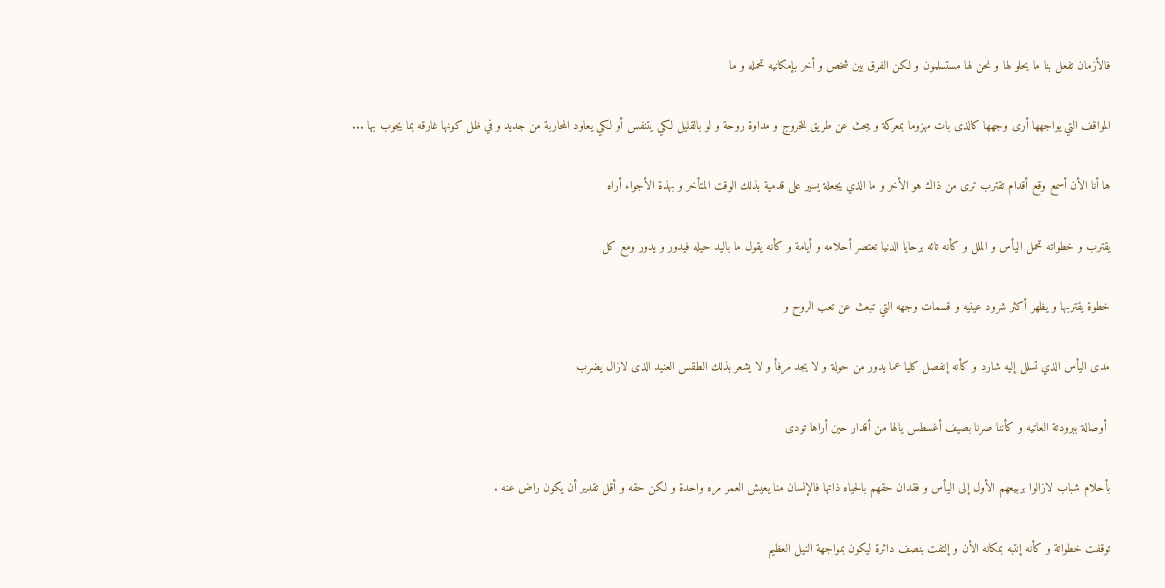فالأزمان تفعل بنا ما يحلو لها و نحن لها مستسلمون و لكن الفرق بين شخص و أخر بإمكانيه تحمله و ما

المواقف التي يواجهها أرى وجهها كالذى بات مهزوما بمعركة و يبحث عن طريق للخروج و مداوة روحة و لو بالقليل لكي يتنفس أو لكي يعاود المحاربة من جديد و في ظل كونها غارقه بما يجوب بها ...

ها أنا الأن أسمع وقع أقدام تقترب ترى من ذاك هو الأخر و ما الذي يجعلة يسير على قدمية بذلك الوقت المتأخر و بهذة الأجواء أراه

يقترب و خطواته تحمل اليأس و الملل و كأنه تائه برحايا الدنيا تعتصر أحلامه و أيامة و كأنه يقول ما باليد حيله فيدور و يدور ومع كل

خطوة يقتربها و يظهر أكثر شرود عينيه و قسمات وجهه التي تبعث عن تعب الروح و

مدى اليأس الذي تسلل إليه شارد و كأنه إنفصل كليا عما يدور من حولة و لا يجد مرفأ و لا يشعر بذلك الطقس العنيد الذى لازال يضرب

 أوصالة ببرودتة العاتيه و كأننا صرنا بصيف أغسطس يالها من أقدار حين أراها تودى

بأحلام شباب لازالوا بربيعهم الأول إلى اليأس و فقدان حقهم بالحياه ذاتها فالإنسان منا يعيش العمر مره واحدة و لكن حقه و أقل تقدير أن يكون راض عنه .

توقفت خطواتة و كأنه إنتبه بمكانه الأن و إلتفت بنصف دائرة ليكون بمواجهة النيل العظيم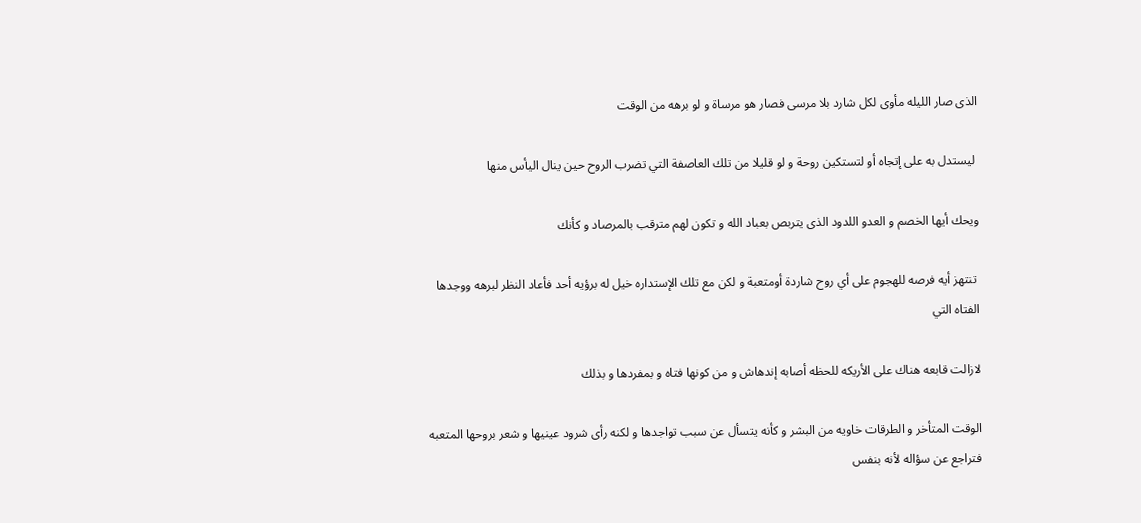الذى صار الليله مأوى لكل شارد بلا مرسى فصار هو مرساة و لو برهه من الوقت

 ليستدل به على إتجاه أو لتستكين روحة و لو قليلا من تلك العاصفة التي تضرب الروح حين ينال اليأس منها

ويحك أيها الخصم و العدو اللدود الذى يتربص بعباد الله و تكون لهم مترقب بالمرصاد و كأنك

 تنتهز أيه فرصه للهجوم على أي روح شاردة أومتعبة و لكن مع تلك الإستداره خيل له برؤيه أحد فأعاد النظر لبرهه ووجدها الفتاه التي

لازالت قابعه هناك على الأريكه للحظه أصابه إندهاش و من كونها فتاه و بمفردها و بذلك

الوقت المتأخر و الطرقات خاويه من البشر و كأنه يتسأل عن سبب تواجدها و لكنه رأى شرود عينيها و شعر بروحها المتعبه فتراجع عن سؤاله لأنه بنفس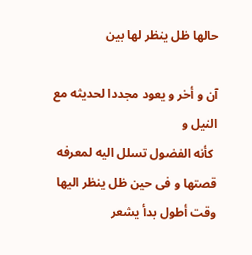حالها ظل ينظر لها بين

آن و أخر و يعود مجددا لحديثه مع النيل و
 كأنه الفضول تسلل اليه لمعرفه قصتها و فى حين ظل ينظر اليها وقت أطول بدأ يشعر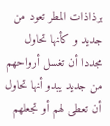برذاذات المطر تعود من جديد و كأنها تحاول مجددا أن تغسل أرواحهم من جديد يبدو أنها تحاول أن تعطى لهم أو تجعلهم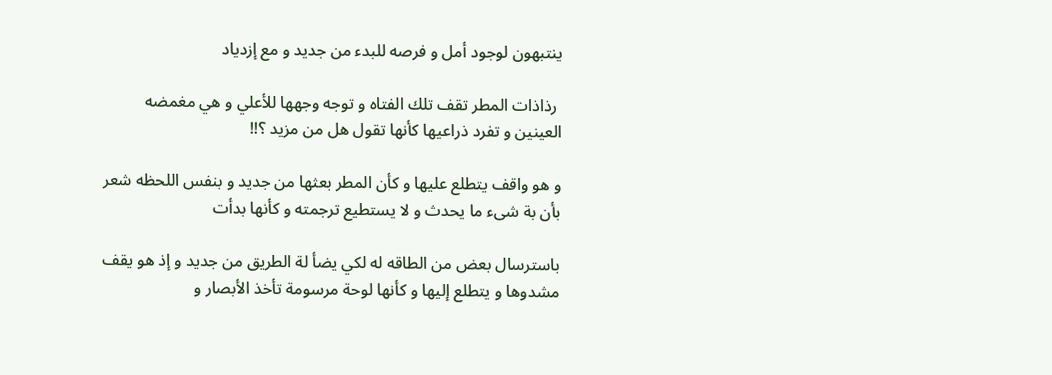ينتبهون لوجود أمل و فرصه للبدء من جديد و مع إزدياد

 رذاذات المطر تقف تلك الفتاه و توجه وجهها للأعلي و هي مغمضه العينين و تفرد ذراعيها كأنها تقول هل من مزيد ؟!!

و هو واقف يتطلع عليها و كأن المطر بعثها من جديد و بنفس اللحظه شعر بأن بة شىء ما يحدث و لا يستطيع ترجمته و كأنها بدأت

باسترسال بعض من الطاقه له لكي يضأ لة الطريق من جديد و إذ هو يقف مشدوها و يتطلع إليها و كأنها لوحة مرسومة تأخذ الأبصار و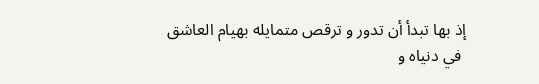إذ بها تبدأ أن تدور و ترقص متمايله بهيام العاشق
 في دنياه و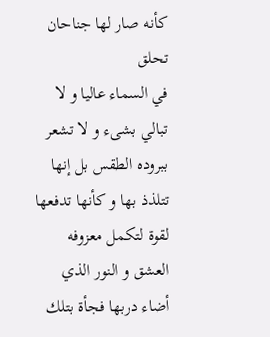كأنه صار لها جناحان تحلق
في السماء عاليا و لا تبالي بشىء و لا تشعر ببروده الطقس بل إنها تتلذذ بها و كأنها تدفعها لقوة لتكمل معزوفه العشق و النور الذي أضاء دربها فجأة بتلك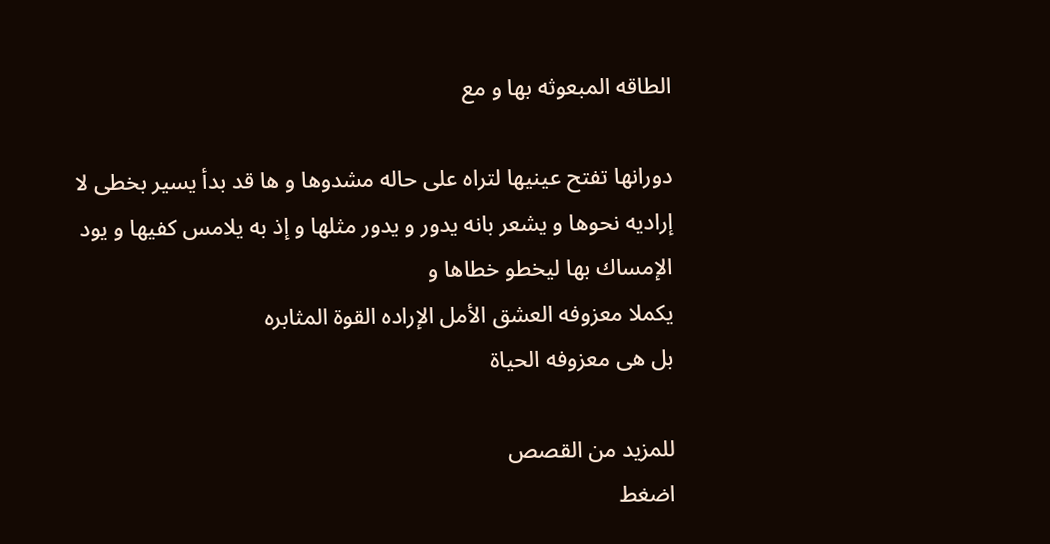الطاقه المبعوثه بها و مع

دورانها تفتح عينيها لتراه على حاله مشدوها و ها قد بدأ يسير بخطى لا إراديه نحوها و يشعر بانه يدور و يدور مثلها و إذ به يلامس كفيها و يود الإمساك بها ليخطو خطاها و
يكملا معزوفه العشق الأمل الإراده القوة المثابره
بل هى معزوفه الحياة

للمزيد من القصص
اضغط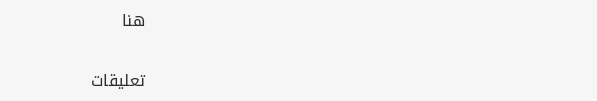هنا

تعليقات